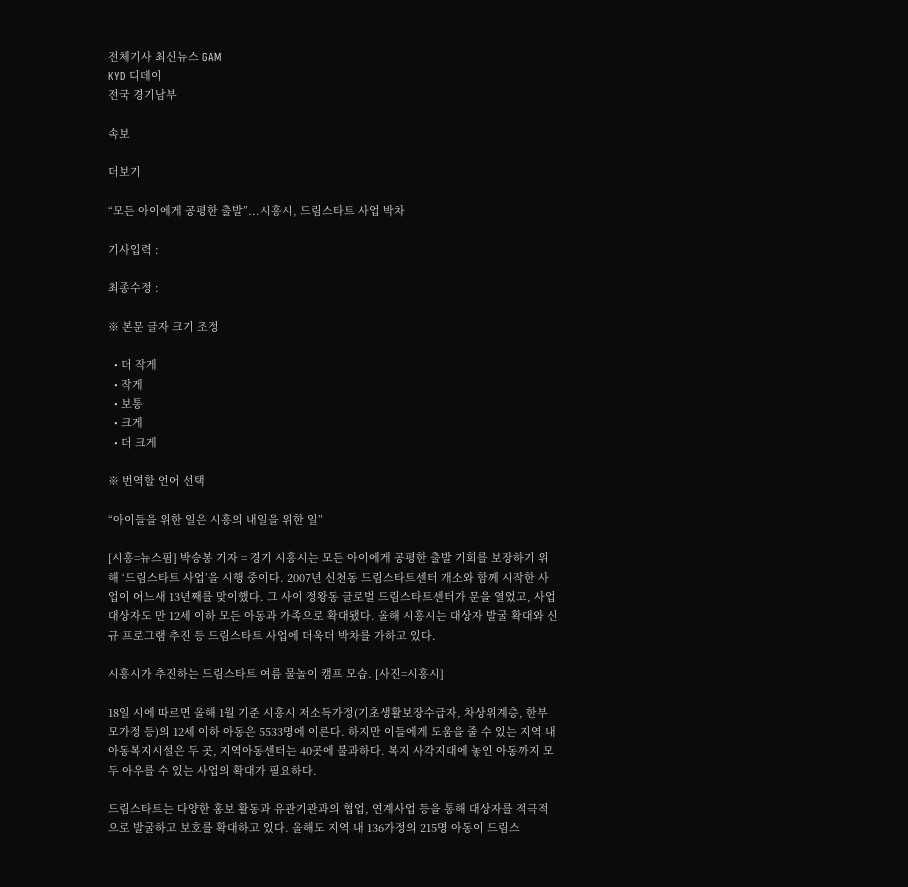전체기사 최신뉴스 GAM
KYD 디데이
전국 경기남부

속보

더보기

“모든 아이에게 공평한 출발”...시흥시, 드림스타트 사업 박차

기사입력 :

최종수정 :

※ 본문 글자 크기 조정

  • 더 작게
  • 작게
  • 보통
  • 크게
  • 더 크게

※ 번역할 언어 선택

“아이들을 위한 일은 시흥의 내일을 위한 일”

[시흥=뉴스핌] 박승봉 기자 = 경기 시흥시는 모든 아이에게 공평한 출발 기회를 보장하기 위해 ‘드림스타트 사업’을 시행 중이다. 2007년 신천동 드림스타트센터 개소와 함께 시작한 사업이 어느새 13년째를 맞이했다. 그 사이 정왕동 글로벌 드림스타트센터가 문을 열었고, 사업 대상자도 만 12세 이하 모든 아동과 가족으로 확대됐다. 올해 시흥시는 대상자 발굴 확대와 신규 프로그램 추진 등 드림스타트 사업에 더욱더 박차를 가하고 있다.

시흥시가 추진하는 드림스타트 여름 물놀이 캠프 모습. [사진=시흥시]

18일 시에 따르면 올해 1월 기준 시흥시 저소득가정(기초생활보장수급자, 차상위계층, 한부모가정 등)의 12세 이하 아동은 5533명에 이른다. 하지만 이들에게 도움을 줄 수 있는 지역 내 아동복지시설은 두 곳, 지역아동센터는 40곳에 불과하다. 복지 사각지대에 놓인 아동까지 모두 아우를 수 있는 사업의 확대가 필요하다.

드림스타트는 다양한 홍보 활동과 유관기관과의 협업, 연계사업 등을 통해 대상자를 적극적으로 발굴하고 보호를 확대하고 있다. 올해도 지역 내 136가정의 215명 아동이 드림스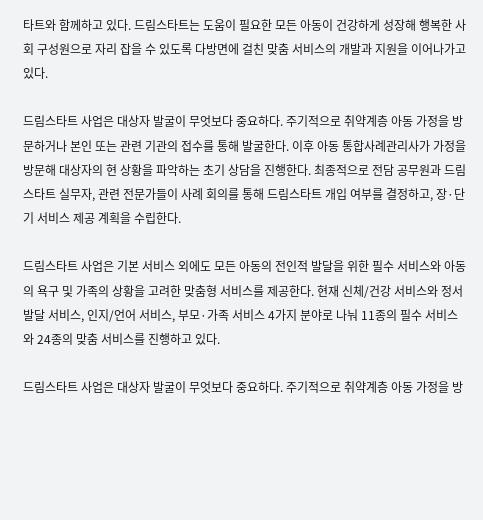타트와 함께하고 있다. 드림스타트는 도움이 필요한 모든 아동이 건강하게 성장해 행복한 사회 구성원으로 자리 잡을 수 있도록 다방면에 걸친 맞춤 서비스의 개발과 지원을 이어나가고 있다.

드림스타트 사업은 대상자 발굴이 무엇보다 중요하다. 주기적으로 취약계층 아동 가정을 방문하거나 본인 또는 관련 기관의 접수를 통해 발굴한다. 이후 아동 통합사례관리사가 가정을 방문해 대상자의 현 상황을 파악하는 초기 상담을 진행한다. 최종적으로 전담 공무원과 드림스타트 실무자, 관련 전문가들이 사례 회의를 통해 드림스타트 개입 여부를 결정하고, 장·단기 서비스 제공 계획을 수립한다.

드림스타트 사업은 기본 서비스 외에도 모든 아동의 전인적 발달을 위한 필수 서비스와 아동의 욕구 및 가족의 상황을 고려한 맞춤형 서비스를 제공한다. 현재 신체/건강 서비스와 정서발달 서비스, 인지/언어 서비스, 부모·가족 서비스 4가지 분야로 나눠 11종의 필수 서비스와 24종의 맞춤 서비스를 진행하고 있다.

드림스타트 사업은 대상자 발굴이 무엇보다 중요하다. 주기적으로 취약계층 아동 가정을 방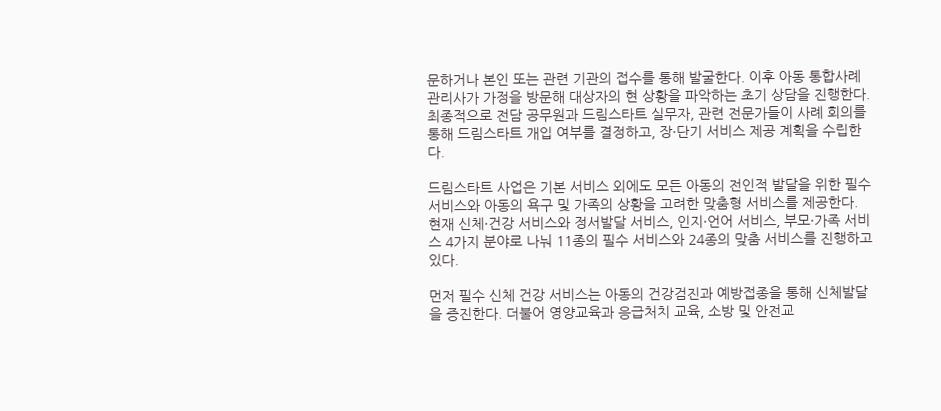문하거나 본인 또는 관련 기관의 접수를 통해 발굴한다. 이후 아동 통합사례관리사가 가정을 방문해 대상자의 현 상황을 파악하는 초기 상담을 진행한다. 최종적으로 전담 공무원과 드림스타트 실무자, 관련 전문가들이 사례 회의를 통해 드림스타트 개입 여부를 결정하고, 장·단기 서비스 제공 계획을 수립한다.

드림스타트 사업은 기본 서비스 외에도 모든 아동의 전인적 발달을 위한 필수 서비스와 아동의 욕구 및 가족의 상황을 고려한 맞춤형 서비스를 제공한다. 현재 신체·건강 서비스와 정서발달 서비스, 인지·언어 서비스, 부모·가족 서비스 4가지 분야로 나눠 11종의 필수 서비스와 24종의 맞춤 서비스를 진행하고 있다.

먼저 필수 신체 건강 서비스는 아동의 건강검진과 예방접종을 통해 신체발달을 증진한다. 더불어 영양교육과 응급처치 교육, 소방 및 안전교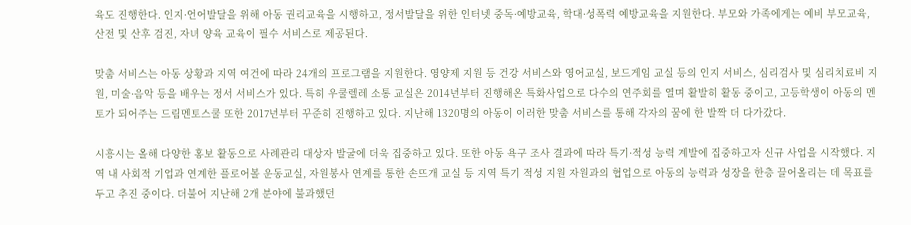육도 진행한다. 인지·언어발달을 위해 아동 권리교육을 시행하고, 정서발달을 위한 인터넷 중독·예방교육, 학대·성폭력 예방교육을 지원한다. 부모와 가족에게는 예비 부모교육, 산전 및 산후 검진, 자녀 양육 교육이 필수 서비스로 제공된다.

맞춤 서비스는 아동 상황과 지역 여건에 따라 24개의 프로그램을 지원한다. 영양제 지원 등 건강 서비스와 영어교실, 보드게임 교실 등의 인지 서비스, 심리검사 및 심리치료비 지원, 미술·음악 등을 배우는 정서 서비스가 있다. 특히 우쿨렐레 소통 교실은 2014년부터 진행해온 특화사업으로 다수의 연주회를 열며 활발히 활동 중이고, 고등학생이 아동의 멘토가 되어주는 드림멘토스쿨 또한 2017년부터 꾸준히 진행하고 있다. 지난해 1320명의 아동이 이러한 맞춤 서비스를 통해 각자의 꿈에 한 발짝 더 다가갔다.

시흥시는 올해 다양한 홍보 활동으로 사례관리 대상자 발굴에 더욱 집중하고 있다. 또한 아동 욕구 조사 결과에 따라 특기·적성 능력 계발에 집중하고자 신규 사업을 시작했다. 지역 내 사회적 기업과 연계한 플로어볼 운동교실, 자원봉사 연계를 통한 손뜨개 교실 등 지역 특기 적성 지원 자원과의 협업으로 아동의 능력과 성장을 한층 끌어올리는 데 목표를 두고 추진 중이다. 더불어 지난해 2개 분야에 불과했던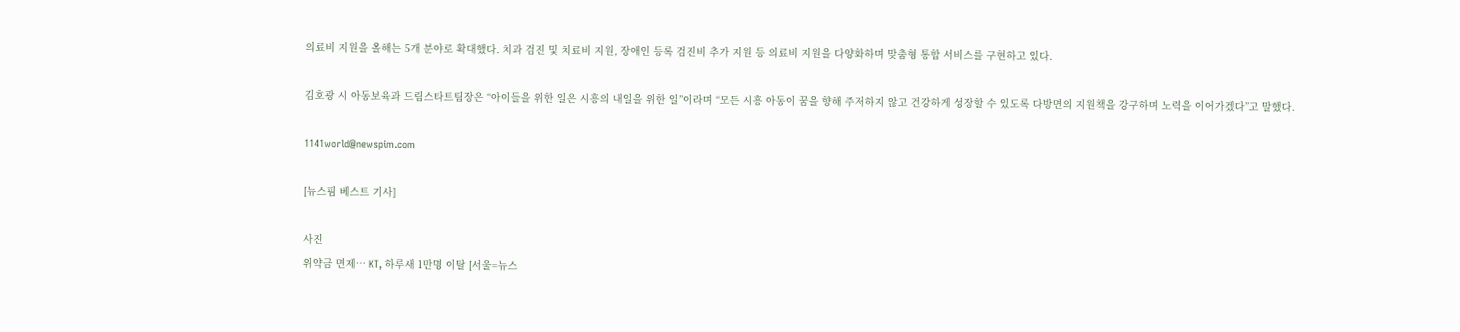의료비 지원을 올해는 5개 분야로 확대했다. 치과 검진 및 치료비 지원, 장애인 등록 검진비 추가 지원 등 의료비 지원을 다양화하며 맞춤형 통합 서비스를 구현하고 있다.

김호광 시 아동보육과 드림스타트팀장은 “아이들을 위한 일은 시흥의 내일을 위한 일”이라며 “모든 시흥 아동이 꿈을 향해 주저하지 않고 건강하게 성장할 수 있도록 다방면의 지원책을 강구하며 노력을 이어가겠다”고 말했다.

1141world@newspim.com

[뉴스핌 베스트 기사]

사진
위약금 면제… KT, 하루새 1만명 이탈 [서울=뉴스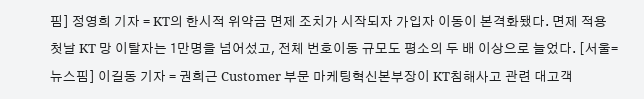핌] 정영희 기자 = KT의 한시적 위약금 면제 조치가 시작되자 가입자 이동이 본격화됐다. 면제 적용 첫날 KT 망 이탈자는 1만명을 넘어섰고, 전체 번호이동 규모도 평소의 두 배 이상으로 늘었다. [서울=뉴스핌] 이길동 기자 = 권희근 Customer 부문 마케팅혁신본부장이 KT침해사고 관련 대고객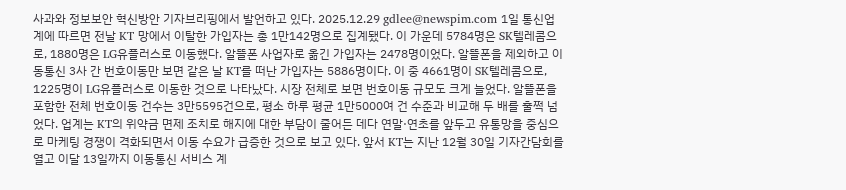사과와 정보보안 혁신방안 기자브리핑에서 발언하고 있다. 2025.12.29 gdlee@newspim.com 1일 통신업계에 따르면 전날 KT 망에서 이탈한 가입자는 총 1만142명으로 집계됐다. 이 가운데 5784명은 SK텔레콤으로, 1880명은 LG유플러스로 이동했다. 알뜰폰 사업자로 옮긴 가입자는 2478명이었다. 알뜰폰을 제외하고 이동통신 3사 간 번호이동만 보면 같은 날 KT를 떠난 가입자는 5886명이다. 이 중 4661명이 SK텔레콤으로, 1225명이 LG유플러스로 이동한 것으로 나타났다. 시장 전체로 보면 번호이동 규모도 크게 늘었다. 알뜰폰을 포함한 전체 번호이동 건수는 3만5595건으로, 평소 하루 평균 1만5000여 건 수준과 비교해 두 배를 훌쩍 넘었다. 업계는 KT의 위약금 면제 조치로 해지에 대한 부담이 줄어든 데다 연말·연초를 앞두고 유통망을 중심으로 마케팅 경쟁이 격화되면서 이동 수요가 급증한 것으로 보고 있다. 앞서 KT는 지난 12월 30일 기자간담회를 열고 이달 13일까지 이동통신 서비스 계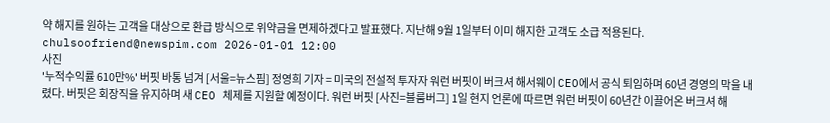약 해지를 원하는 고객을 대상으로 환급 방식으로 위약금을 면제하겠다고 발표했다. 지난해 9월 1일부터 이미 해지한 고객도 소급 적용된다. chulsoofriend@newspim.com 2026-01-01 12:00
사진
'누적수익률 610만%' 버핏 바통 넘겨 [서울=뉴스핌] 정영희 기자 = 미국의 전설적 투자자 워런 버핏이 버크셔 해서웨이 CEO에서 공식 퇴임하며 60년 경영의 막을 내렸다. 버핏은 회장직을 유지하며 새 CEO 체제를 지원할 예정이다. 워런 버핏 [사진=블룸버그] 1일 현지 언론에 따르면 워런 버핏이 60년간 이끌어온 버크셔 해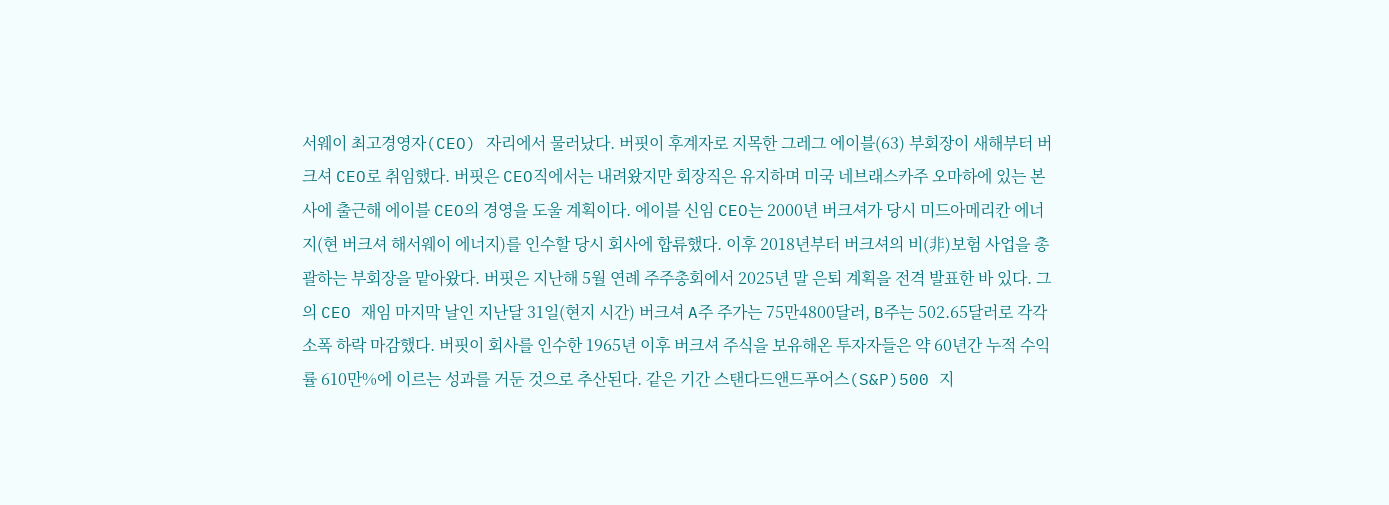서웨이 최고경영자(CEO) 자리에서 물러났다. 버핏이 후계자로 지목한 그레그 에이블(63) 부회장이 새해부터 버크셔 CEO로 취임했다. 버핏은 CEO직에서는 내려왔지만 회장직은 유지하며 미국 네브래스카주 오마하에 있는 본사에 출근해 에이블 CEO의 경영을 도울 계획이다. 에이블 신임 CEO는 2000년 버크셔가 당시 미드아메리칸 에너지(현 버크셔 해서웨이 에너지)를 인수할 당시 회사에 합류했다. 이후 2018년부터 버크셔의 비(非)보험 사업을 총괄하는 부회장을 맡아왔다. 버핏은 지난해 5월 연례 주주총회에서 2025년 말 은퇴 계획을 전격 발표한 바 있다. 그의 CEO 재임 마지막 날인 지난달 31일(현지 시간) 버크셔 A주 주가는 75만4800달러, B주는 502.65달러로 각각 소폭 하락 마감했다. 버핏이 회사를 인수한 1965년 이후 버크셔 주식을 보유해온 투자자들은 약 60년간 누적 수익률 610만%에 이르는 성과를 거둔 것으로 추산된다. 같은 기간 스탠다드앤드푸어스(S&P)500 지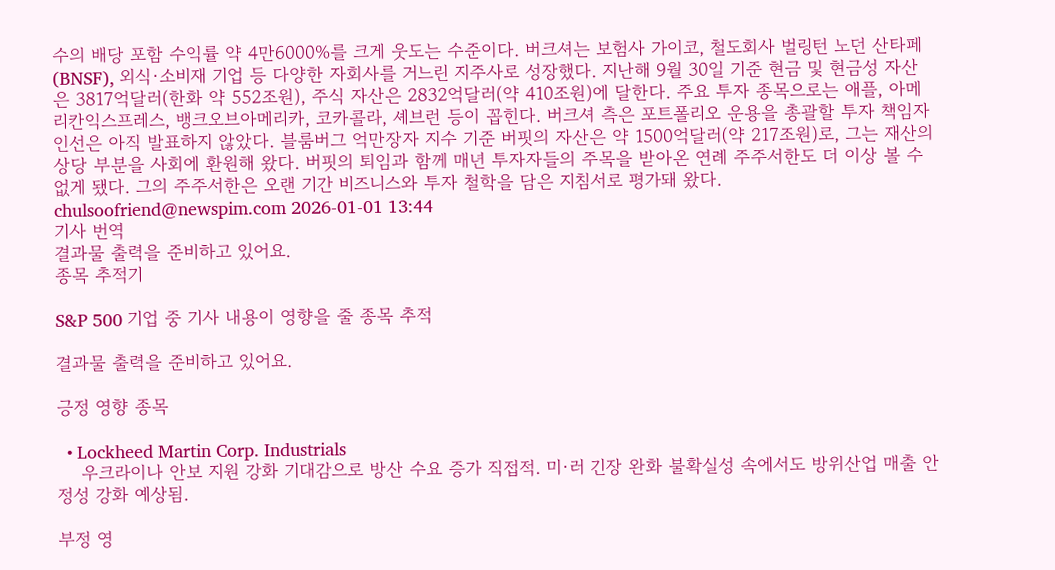수의 배당 포함 수익률 약 4만6000%를 크게 웃도는 수준이다. 버크셔는 보험사 가이코, 철도회사 벌링턴 노던 산타페(BNSF), 외식·소비재 기업 등 다양한 자회사를 거느린 지주사로 성장했다. 지난해 9월 30일 기준 현금 및 현금성 자산은 3817억달러(한화 약 552조원), 주식 자산은 2832억달러(약 410조원)에 달한다. 주요 투자 종목으로는 애플, 아메리칸익스프레스, 뱅크오브아메리카, 코카콜라, 셰브런 등이 꼽힌다. 버크셔 측은 포트폴리오 운용을 총괄할 투자 책임자 인선은 아직 발표하지 않았다. 블룸버그 억만장자 지수 기준 버핏의 자산은 약 1500억달러(약 217조원)로, 그는 재산의 상당 부분을 사회에 환원해 왔다. 버핏의 퇴임과 함께 매년 투자자들의 주목을 받아온 연례 주주서한도 더 이상 볼 수 없게 됐다. 그의 주주서한은 오랜 기간 비즈니스와 투자 철학을 담은 지침서로 평가돼 왔다. chulsoofriend@newspim.com 2026-01-01 13:44
기사 번역
결과물 출력을 준비하고 있어요.
종목 추적기

S&P 500 기업 중 기사 내용이 영향을 줄 종목 추적

결과물 출력을 준비하고 있어요.

긍정 영향 종목

  • Lockheed Martin Corp. Industrials
    우크라이나 안보 지원 강화 기대감으로 방산 수요 증가 직접적. 미·러 긴장 완화 불확실성 속에서도 방위산업 매출 안정성 강화 예상됨.

부정 영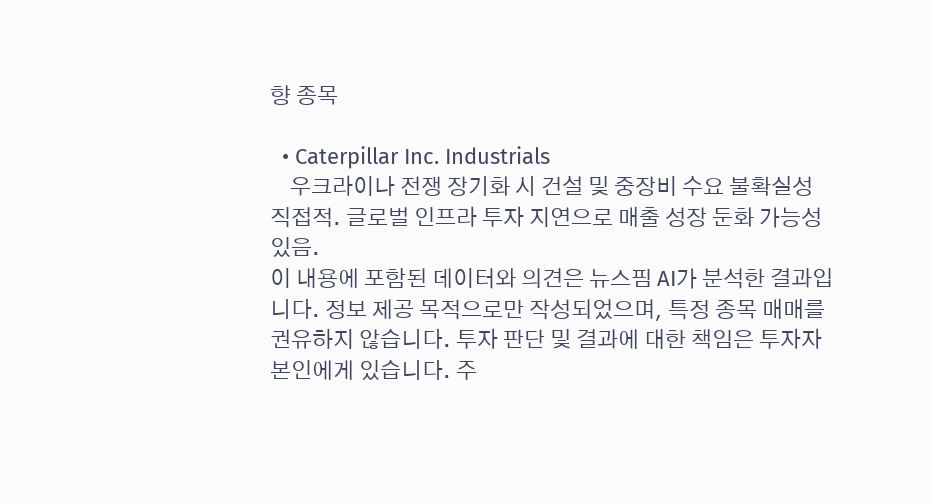향 종목

  • Caterpillar Inc. Industrials
    우크라이나 전쟁 장기화 시 건설 및 중장비 수요 불확실성 직접적. 글로벌 인프라 투자 지연으로 매출 성장 둔화 가능성 있음.
이 내용에 포함된 데이터와 의견은 뉴스핌 AI가 분석한 결과입니다. 정보 제공 목적으로만 작성되었으며, 특정 종목 매매를 권유하지 않습니다. 투자 판단 및 결과에 대한 책임은 투자자 본인에게 있습니다. 주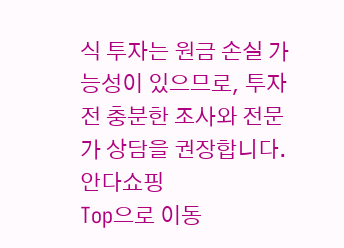식 투자는 원금 손실 가능성이 있으므로, 투자 전 충분한 조사와 전문가 상담을 권장합니다.
안다쇼핑
Top으로 이동